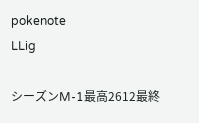pokenote
LLig

シーズンM-1最高2612最終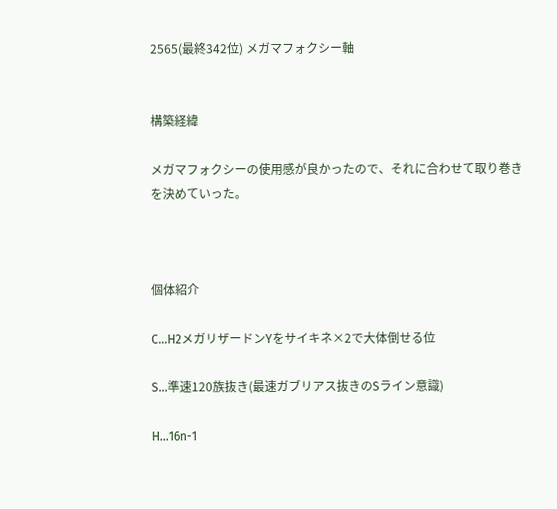2565(最終342位) メガマフォクシー軸


構築経緯

メガマフォクシーの使用感が良かったので、それに合わせて取り巻きを決めていった。



個体紹介

C…H2メガリザードンYをサイキネ×2で大体倒せる位

S…準速120族抜き(最速ガブリアス抜きのSライン意識)

H…16n-1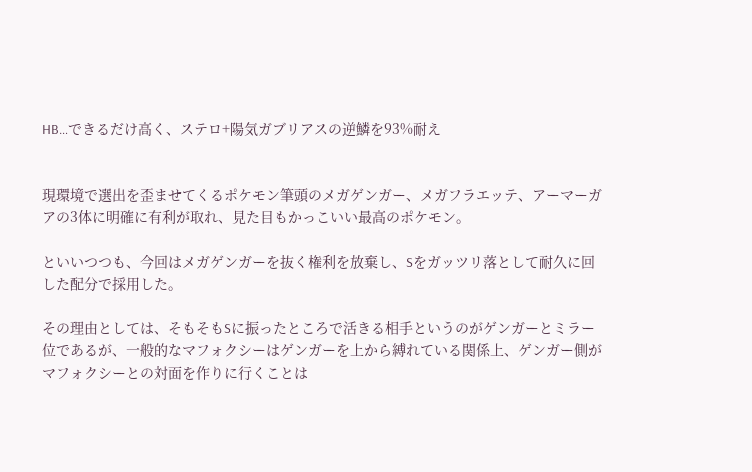HB…できるだけ高く、ステロ+陽気ガブリアスの逆鱗を93%耐え


現環境で選出を歪ませてくるポケモン筆頭のメガゲンガー、メガフラエッテ、アーマーガアの3体に明確に有利が取れ、見た目もかっこいい最高のポケモン。

といいつつも、今回はメガゲンガーを抜く権利を放棄し、Sをガッツリ落として耐久に回した配分で採用した。

その理由としては、そもそもSに振ったところで活きる相手というのがゲンガーとミラー位であるが、一般的なマフォクシーはゲンガーを上から縛れている関係上、ゲンガー側がマフォクシーとの対面を作りに行くことは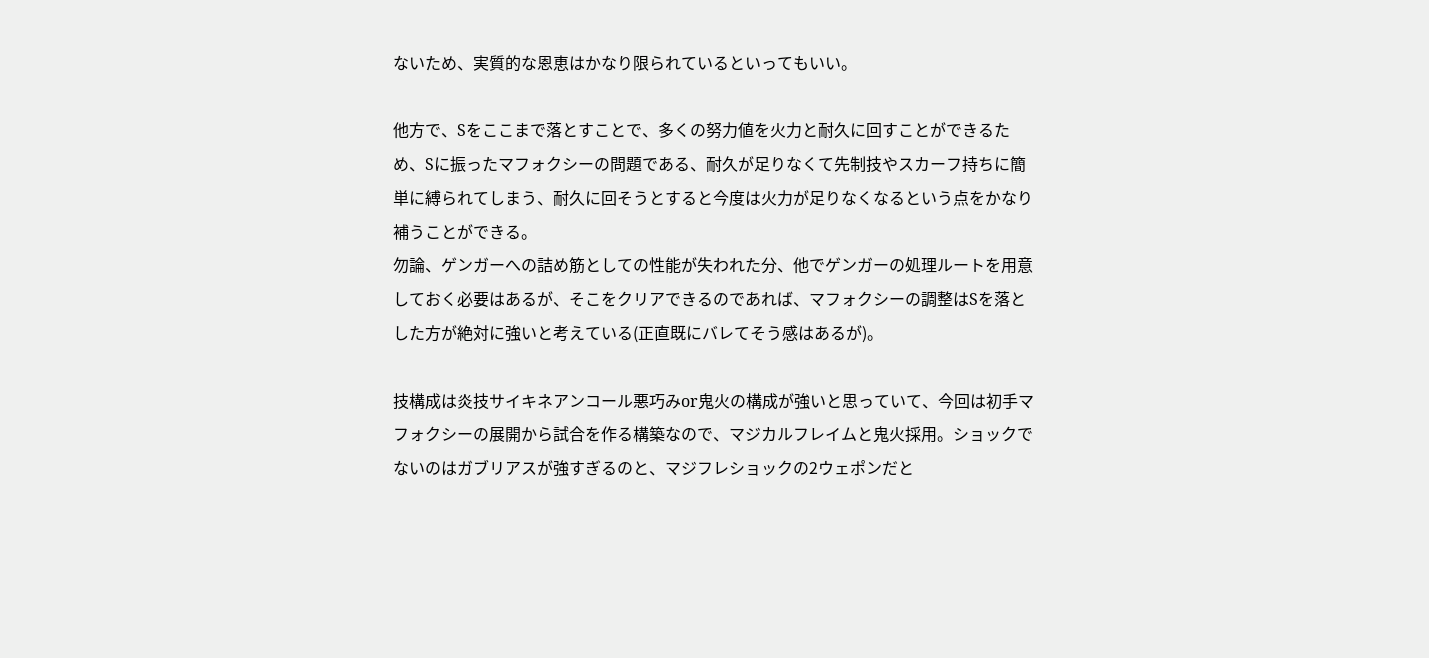ないため、実質的な恩恵はかなり限られているといってもいい。

他方で、Sをここまで落とすことで、多くの努力値を火力と耐久に回すことができるため、Sに振ったマフォクシーの問題である、耐久が足りなくて先制技やスカーフ持ちに簡単に縛られてしまう、耐久に回そうとすると今度は火力が足りなくなるという点をかなり補うことができる。
勿論、ゲンガーへの詰め筋としての性能が失われた分、他でゲンガーの処理ルートを用意しておく必要はあるが、そこをクリアできるのであれば、マフォクシーの調整はSを落とした方が絶対に強いと考えている(正直既にバレてそう感はあるが)。

技構成は炎技サイキネアンコール悪巧みor鬼火の構成が強いと思っていて、今回は初手マフォクシーの展開から試合を作る構築なので、マジカルフレイムと鬼火採用。ショックでないのはガブリアスが強すぎるのと、マジフレショックの2ウェポンだと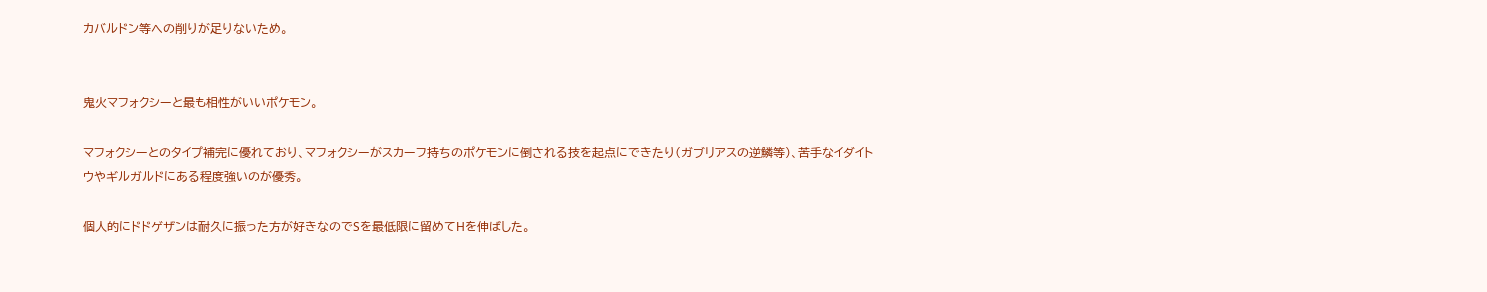カバルドン等への削りが足りないため。


鬼火マフォクシーと最も相性がいいポケモン。

マフォクシーとのタイプ補完に優れており、マフォクシーがスカーフ持ちのポケモンに倒される技を起点にできたり(ガブリアスの逆鱗等)、苦手なイダイトウやギルガルドにある程度強いのが優秀。

個人的にドドゲザンは耐久に振った方が好きなのでSを最低限に留めてHを伸ばした。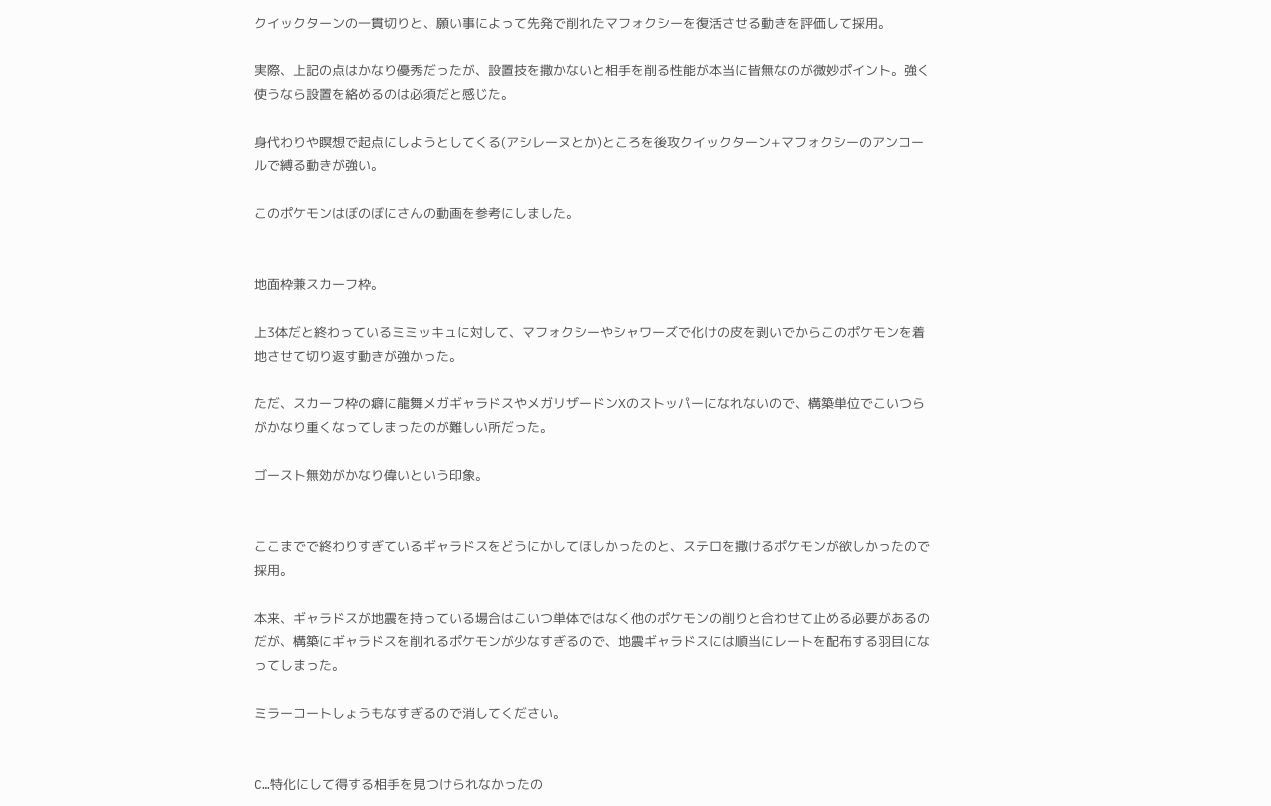クイックターンの一貫切りと、願い事によって先発で削れたマフォクシーを復活させる動きを評価して採用。

実際、上記の点はかなり優秀だったが、設置技を撒かないと相手を削る性能が本当に皆無なのが微妙ポイント。強く使うなら設置を絡めるのは必須だと感じた。

身代わりや瞑想で起点にしようとしてくる(アシレーヌとか)ところを後攻クイックターン+マフォクシーのアンコールで縛る動きが強い。

このポケモンはぼのぼにさんの動画を参考にしました。


地面枠兼スカーフ枠。

上3体だと終わっているミミッキュに対して、マフォクシーやシャワーズで化けの皮を剥いでからこのポケモンを着地させて切り返す動きが強かった。

ただ、スカーフ枠の癖に龍舞メガギャラドスやメガリザードンXのストッパーになれないので、構築単位でこいつらがかなり重くなってしまったのが難しい所だった。

ゴースト無効がかなり偉いという印象。


ここまでで終わりすぎているギャラドスをどうにかしてほしかったのと、ステロを撒けるポケモンが欲しかったので採用。

本来、ギャラドスが地震を持っている場合はこいつ単体ではなく他のポケモンの削りと合わせて止める必要があるのだが、構築にギャラドスを削れるポケモンが少なすぎるので、地震ギャラドスには順当にレートを配布する羽目になってしまった。

ミラーコートしょうもなすぎるので消してください。


C…特化にして得する相手を見つけられなかったの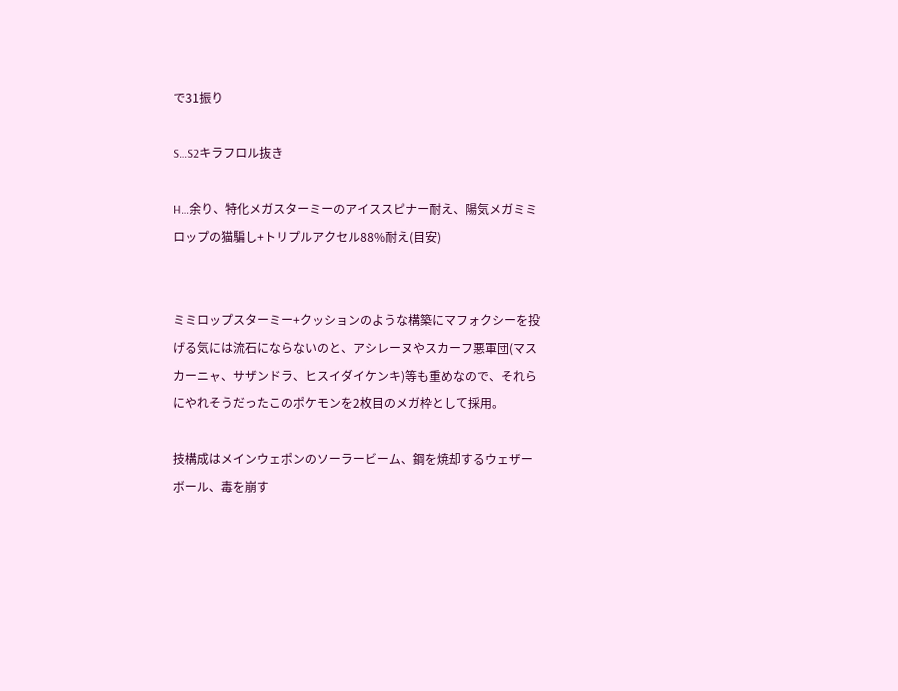で31振り

S…S2キラフロル抜き

H…余り、特化メガスターミーのアイススピナー耐え、陽気メガミミロップの猫騙し+トリプルアクセル88%耐え(目安)


ミミロップスターミー+クッションのような構築にマフォクシーを投げる気には流石にならないのと、アシレーヌやスカーフ悪軍団(マスカーニャ、サザンドラ、ヒスイダイケンキ)等も重めなので、それらにやれそうだったこのポケモンを2枚目のメガ枠として採用。

技構成はメインウェポンのソーラービーム、鋼を焼却するウェザーボール、毒を崩す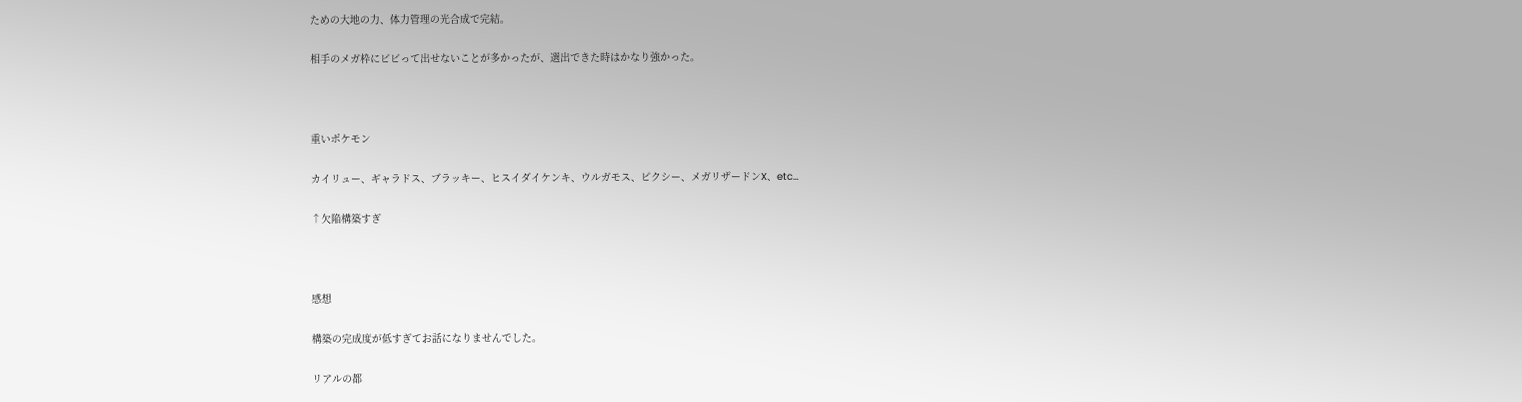ための大地の力、体力管理の光合成で完結。

相手のメガ枠にビビって出せないことが多かったが、選出できた時はかなり強かった。



重いポケモン

カイリュー、ギャラドス、ブラッキー、ヒスイダイケンキ、ウルガモス、ピクシー、メガリザードンX、etc…

↑欠陥構築すぎ



感想

構築の完成度が低すぎてお話になりませんでした。

リアルの都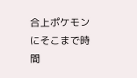合上ポケモンにそこまで時間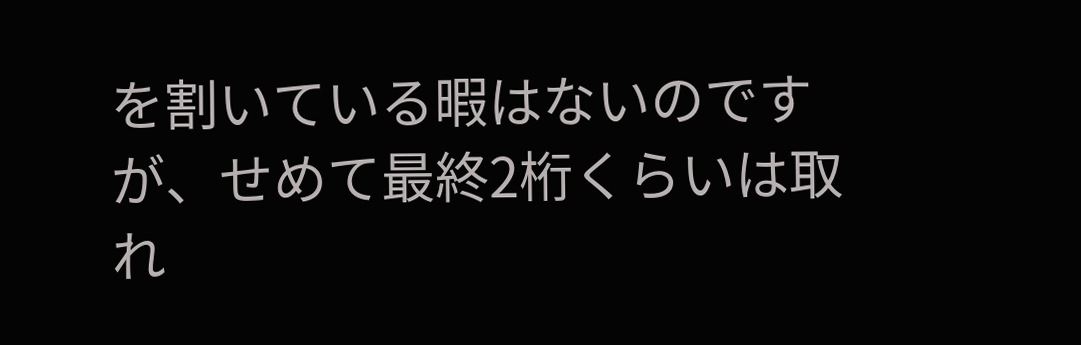を割いている暇はないのですが、せめて最終2桁くらいは取れ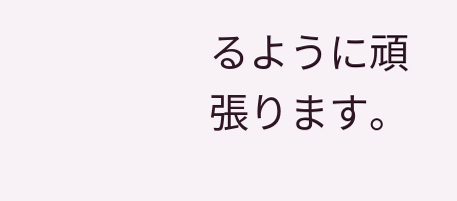るように頑張ります。